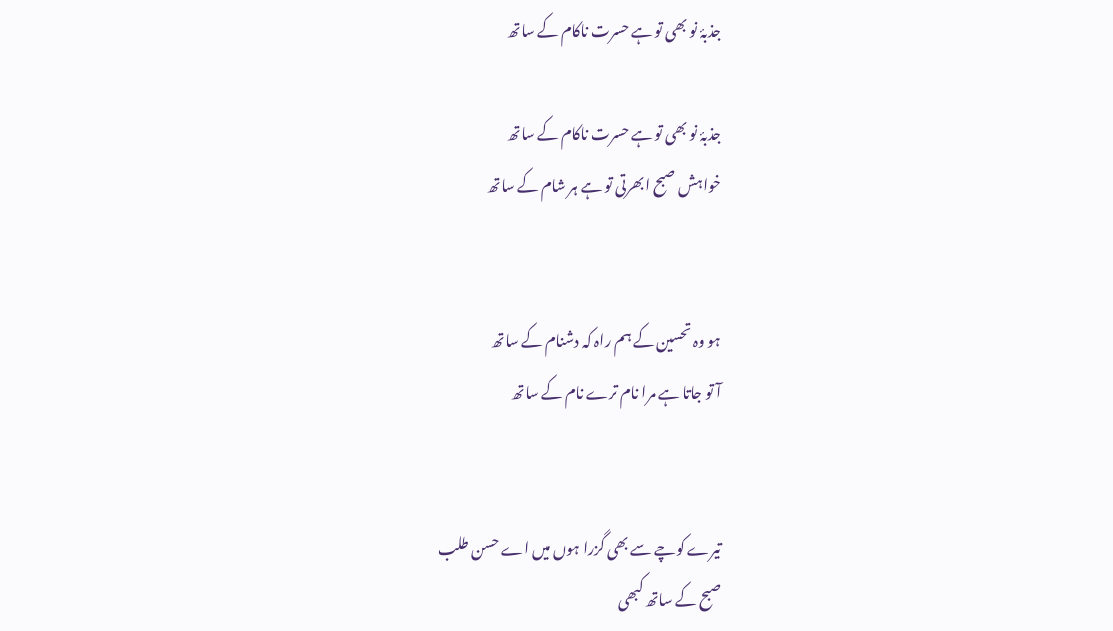جذبۂ نو بھی تو ہے حسرت ناکام کے ساتھ

جذبۂ نو بھی تو ہے حسرت ناکام کے ساتھ
خواہش صبح ابھرتی تو ہے ہر شام کے ساتھ


ہو وہ تحسین کے ہم راہ کہ دشنام کے ساتھ
آ تو جاتا ہے مرا نام ترے نام کے ساتھ


تیرے کوچے سے بھی گزرا ہوں میں اے حسن طلب
صبح کے ساتھ کبھی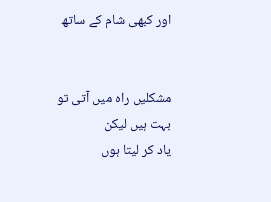اور کبھی شام کے ساتھ


مشکلیں راہ میں آتی تو بہت ہیں لیکن
یاد کر لیتا ہوں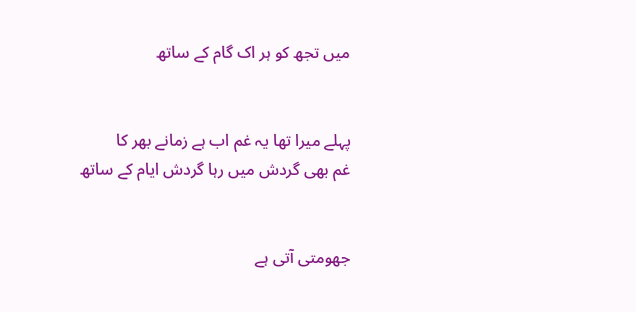میں تجھ کو ہر اک گام کے ساتھ


پہلے میرا تھا یہ غم اب ہے زمانے بھر کا
غم بھی گردش میں رہا گردش ایام کے ساتھ


جھومتی آتی ہے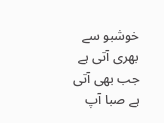خوشبو سے بھری آتی ہے
جب بھی آتی ہے صبا آپ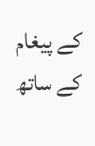کے پیغام کے ساتھ